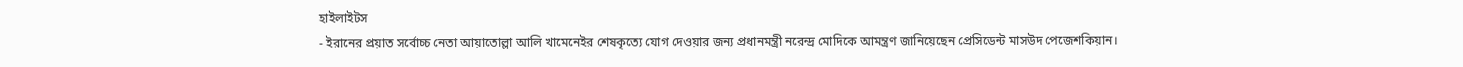হাইলাইটস
- ইরানের প্রয়াত সর্বোচ্চ নেতা আয়াতোল্লা আলি খামেনেইর শেষকৃত্যে যোগ দেওয়ার জন্য প্রধানমন্ত্রী নরেন্দ্র মোদিকে আমন্ত্রণ জানিয়েছেন প্রেসিডেন্ট মাসউদ পেজেশকিয়ান।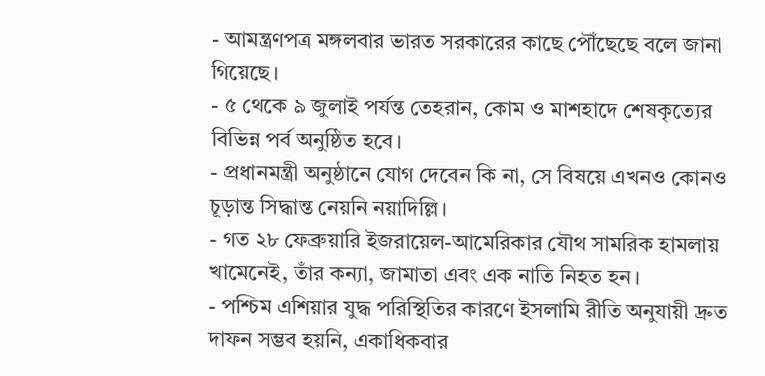- আমন্ত্রণপত্র মঙ্গলবার ভারত সরকারের কাছে পৌঁছেছে বলে জানা গিয়েছে।
- ৫ থেকে ৯ জুলাই পর্যন্ত তেহরান, কোম ও মাশহাদে শেষকৃত্যের বিভিন্ন পর্ব অনুষ্ঠিত হবে।
- প্রধানমন্ত্রী অনুষ্ঠানে যোগ দেবেন কি না, সে বিষয়ে এখনও কোনও চূড়ান্ত সিদ্ধান্ত নেয়নি নয়াদিল্লি।
- গত ২৮ ফেব্রুয়ারি ইজরায়েল-আমেরিকার যৌথ সামরিক হামলায় খামেনেই, তাঁর কন্যা, জামাতা এবং এক নাতি নিহত হন।
- পশ্চিম এশিয়ার যুদ্ধ পরিস্থিতির কারণে ইসলামি রীতি অনুযায়ী দ্রুত দাফন সম্ভব হয়নি, একাধিকবার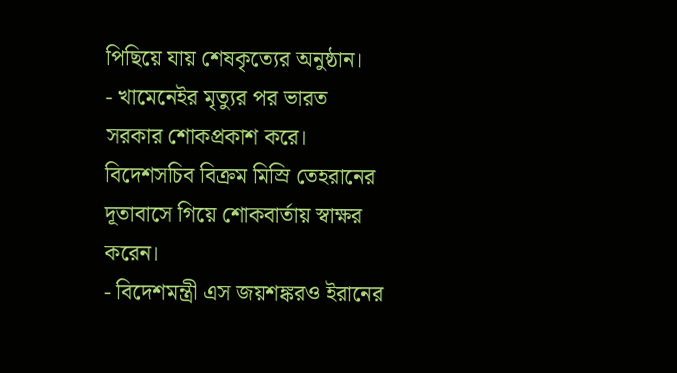পিছিয়ে যায় শেষকৃত্যের অনুষ্ঠান।
- খামেনেইর মৃত্যুর পর ভারত সরকার শোকপ্রকাশ করে। বিদেশসচিব বিক্রম মিস্রি তেহরানের দূতাবাসে গিয়ে শোকবার্তায় স্বাক্ষর করেন।
- বিদেশমন্ত্রী এস জয়শঙ্করও ইরানের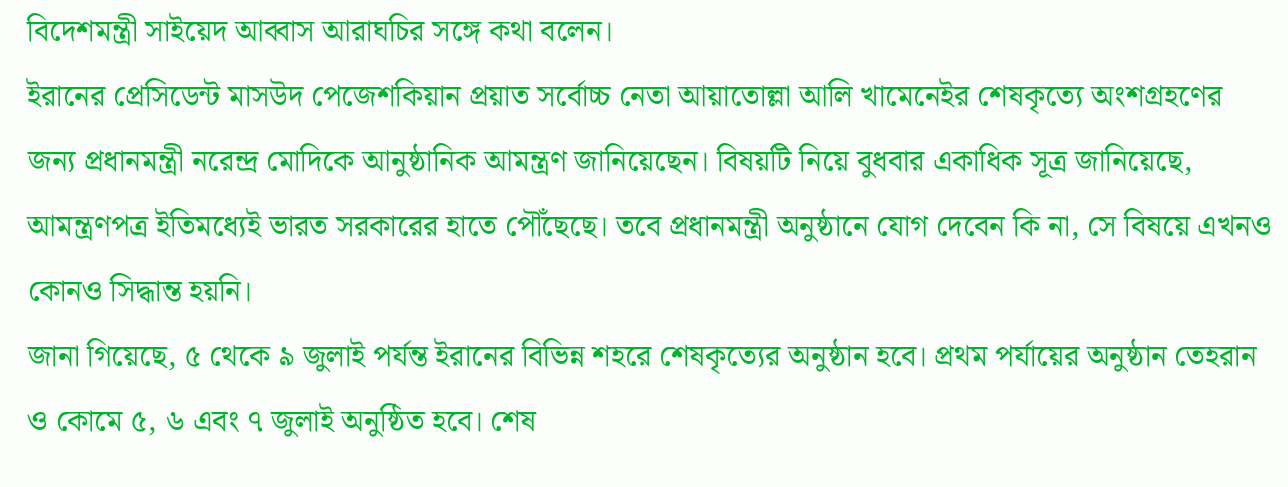বিদেশমন্ত্রী সাইয়েদ আব্বাস আরাঘচির সঙ্গে কথা বলেন।
ইরানের প্রেসিডেন্ট মাসউদ পেজেশকিয়ান প্রয়াত সর্বোচ্চ নেতা আয়াতোল্লা আলি খামেনেইর শেষকৃত্যে অংশগ্রহণের জন্য প্রধানমন্ত্রী নরেন্দ্র মোদিকে আনুষ্ঠানিক আমন্ত্রণ জানিয়েছেন। বিষয়টি নিয়ে বুধবার একাধিক সূত্র জানিয়েছে, আমন্ত্রণপত্র ইতিমধ্যেই ভারত সরকারের হাতে পৌঁছেছে। তবে প্রধানমন্ত্রী অনুষ্ঠানে যোগ দেবেন কি না, সে বিষয়ে এখনও কোনও সিদ্ধান্ত হয়নি।
জানা গিয়েছে, ৫ থেকে ৯ জুলাই পর্যন্ত ইরানের বিভিন্ন শহরে শেষকৃত্যের অনুষ্ঠান হবে। প্রথম পর্যায়ের অনুষ্ঠান তেহরান ও কোমে ৫, ৬ এবং ৭ জুলাই অনুষ্ঠিত হবে। শেষ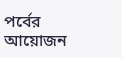পর্বের আয়োজন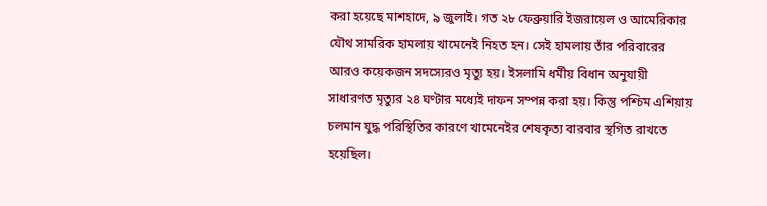করা হয়েছে মাশহাদে, ৯ জুলাই। গত ২৮ ফেব্রুয়ারি ইজরায়েল ও আমেরিকার যৌথ সামরিক হামলায় খামেনেই নিহত হন। সেই হামলায় তাঁর পরিবারের আরও কয়েকজন সদস্যেরও মৃত্যু হয়। ইসলামি ধর্মীয় বিধান অনুযায়ী সাধারণত মৃত্যুর ২৪ ঘণ্টার মধ্যেই দাফন সম্পন্ন করা হয়। কিন্তু পশ্চিম এশিয়ায় চলমান যুদ্ধ পরিস্থিতির কারণে খামেনেইর শেষকৃত্য বারবার স্থগিত রাখতে হয়েছিল।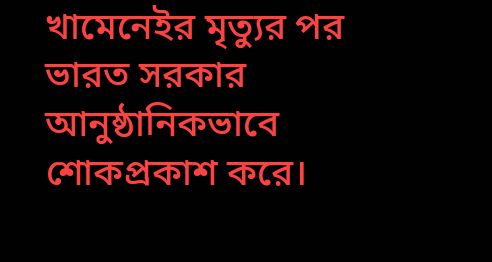খামেনেইর মৃত্যুর পর ভারত সরকার আনুষ্ঠানিকভাবে শোকপ্রকাশ করে।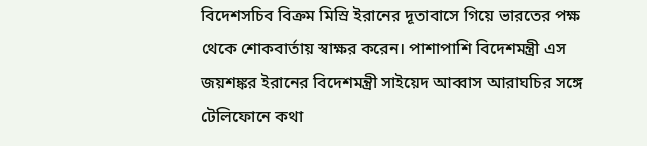বিদেশসচিব বিক্রম মিস্রি ইরানের দূতাবাসে গিয়ে ভারতের পক্ষ থেকে শোকবার্তায় স্বাক্ষর করেন। পাশাপাশি বিদেশমন্ত্রী এস জয়শঙ্কর ইরানের বিদেশমন্ত্রী সাইয়েদ আব্বাস আরাঘচির সঙ্গে টেলিফোনে কথা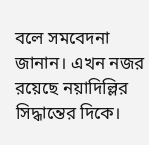বলে সমবেদনা জানান। এখন নজর রয়েছে নয়াদিল্লির সিদ্ধান্তের দিকে।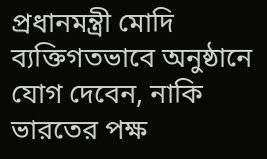প্রধানমন্ত্রী মোদি ব্যক্তিগতভাবে অনুষ্ঠানে যোগ দেবেন, নাকি ভারতের পক্ষ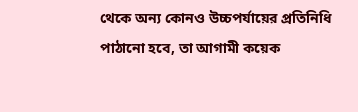থেকে অন্য কোনও উচ্চপর্যায়ের প্রতিনিধি পাঠানো হবে, তা আগামী কয়েক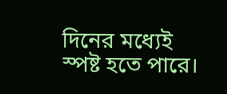দিনের মধ্যেই স্পষ্ট হতে পারে।